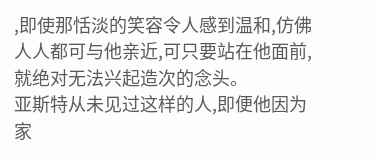,即使那恬淡的笑容令人感到温和,仿佛人人都可与他亲近,可只要站在他面前,就绝对无法兴起造次的念头。
亚斯特从未见过这样的人,即便他因为家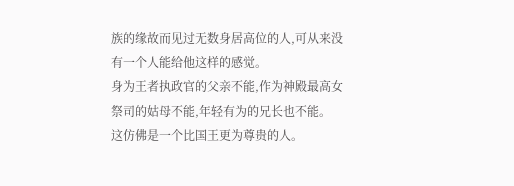族的缘故而见过无数身居高位的人,可从来没有一个人能给他这样的感觉。
身为王者执政官的父亲不能,作为神殿最高女祭司的姑母不能,年轻有为的兄长也不能。
这仿佛是一个比国王更为尊贵的人。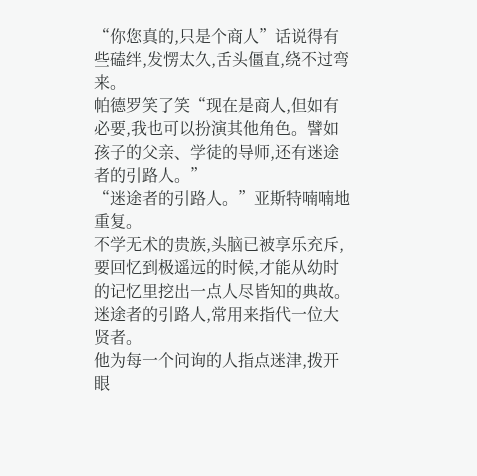“你您真的,只是个商人”话说得有些磕绊,发愣太久,舌头僵直,绕不过弯来。
帕德罗笑了笑“现在是商人,但如有必要,我也可以扮演其他角色。譬如孩子的父亲、学徒的导师,还有迷途者的引路人。”
“迷途者的引路人。”亚斯特喃喃地重复。
不学无术的贵族,头脑已被享乐充斥,要回忆到极遥远的时候,才能从幼时的记忆里挖出一点人尽皆知的典故。
迷途者的引路人,常用来指代一位大贤者。
他为每一个问询的人指点迷津,拨开眼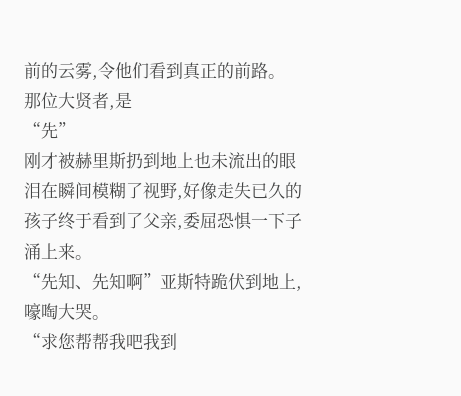前的云雾,令他们看到真正的前路。
那位大贤者,是
“先”
刚才被赫里斯扔到地上也未流出的眼泪在瞬间模糊了视野,好像走失已久的孩子终于看到了父亲,委屈恐惧一下子涌上来。
“先知、先知啊”亚斯特跪伏到地上,嚎啕大哭。
“求您帮帮我吧我到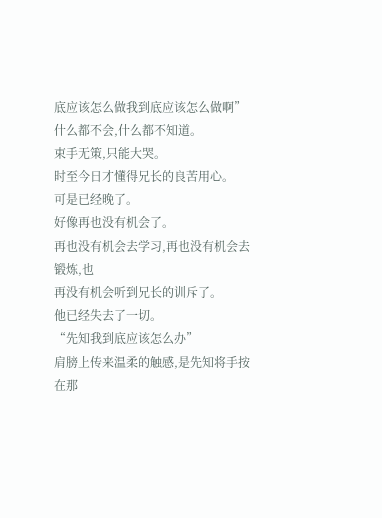底应该怎么做我到底应该怎么做啊”
什么都不会,什么都不知道。
束手无策,只能大哭。
时至今日才懂得兄长的良苦用心。
可是已经晚了。
好像再也没有机会了。
再也没有机会去学习,再也没有机会去锻炼,也
再没有机会听到兄长的训斥了。
他已经失去了一切。
“先知我到底应该怎么办”
肩膀上传来温柔的触感,是先知将手按在那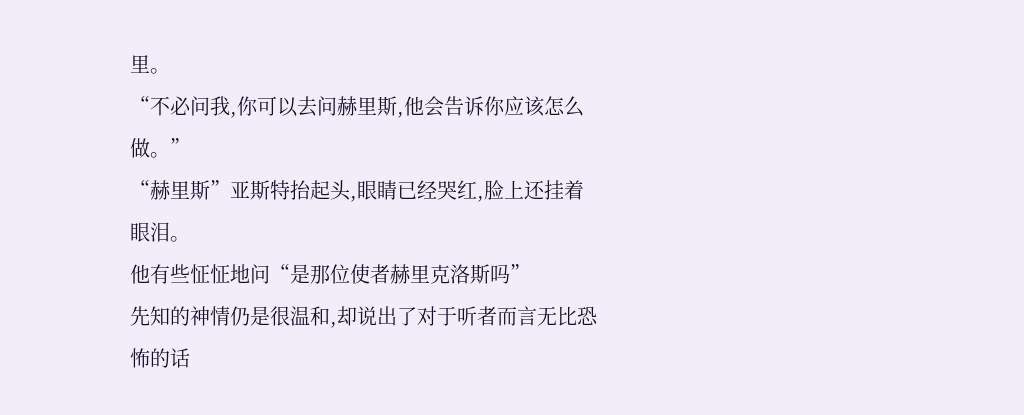里。
“不必问我,你可以去问赫里斯,他会告诉你应该怎么做。”
“赫里斯”亚斯特抬起头,眼睛已经哭红,脸上还挂着眼泪。
他有些怔怔地问“是那位使者赫里克洛斯吗”
先知的神情仍是很温和,却说出了对于听者而言无比恐怖的话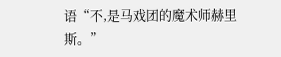语“不,是马戏团的魔术师赫里斯。”